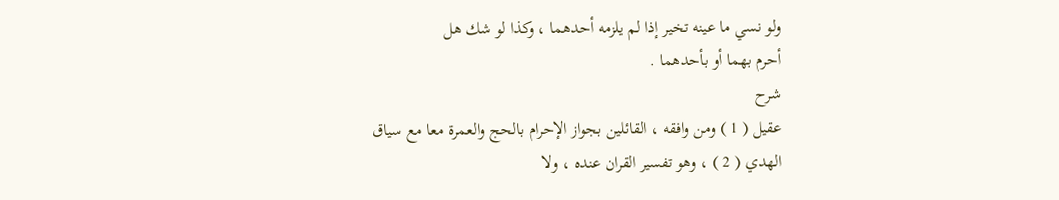ولو نسي ما عينه تخير إذا لم يلزمه أحدهما ، وكذا لو شك هل
أحرم بهما أو بأحدهما .
شرح
عقيل ( 1 ) ومن وافقه ، القائلين بجواز الإحرام بالحج والعمرة معا مع سياق
الهدي ( 2 ) ، وهو تفسير القران عنده ، ولا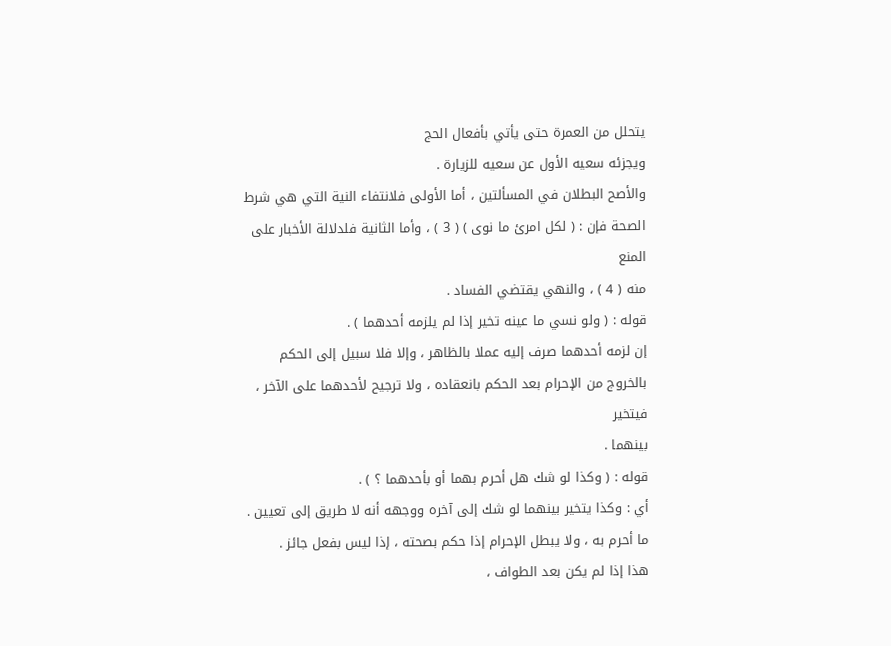يتحلل من العمرة حتى يأتي بأفعال الحج
ويجزئه سعيه الأول عن سعيه للزيارة .
والأصح البطلان في المسألتين ، أما الأولى فلانتفاء النية التي هي شرط
الصحة فإن : ( لكل امرئ ما نوى ) ( 3 ) ، وأما الثانية فلدلالة الأخبار على المنع
منه ( 4 ) ، والنهي يقتضي الفساد .
قوله : ( ولو نسي ما عينه تخير إذا لم يلزمه أحدهما ) .
إن لزمه أحدهما صرف إليه عملا بالظاهر ، وإلا فلا سبيل إلى الحكم
بالخروج من الإحرام بعد الحكم بانعقاده ، ولا ترجيح لأحدهما على الآخر ، فيتخير
بينهما .
قوله : ( وكذا لو شك هل أحرم بهما أو بأحدهما ؟ ) .
أي : وكذا يتخير بينهما لو شك إلى آخره ووجهه أنه لا طريق إلى تعيين .
ما أحرم به ، ولا يبطل الإحرام إذا حكم بصحته ، إذا ليس بفعل جائز .
هذا إذا لم يكن بعد الطواف ،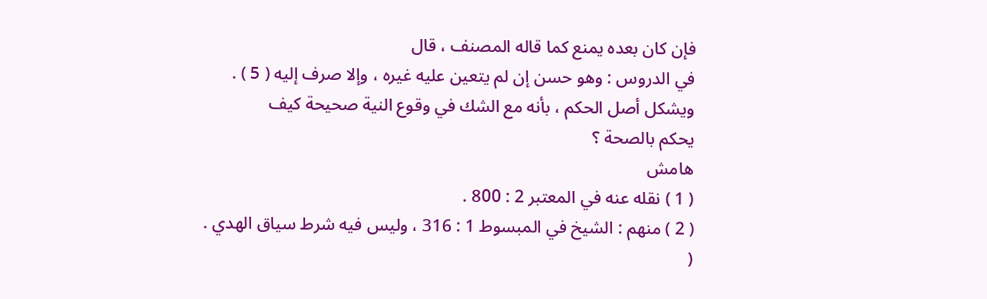فإن كان بعده يمنع كما قاله المصنف ، قال
في الدروس : وهو حسن إن لم يتعين عليه غيره ، وإلا صرف إليه ( 5 ) .
ويشكل أصل الحكم ، بأنه مع الشك في وقوع النية صحيحة كيف
يحكم بالصحة ؟
هامش
( 1 ) نقله عنه في المعتبر 2 : 800 .
( 2 ) منهم : الشيخ في المبسوط 1 : 316 ، وليس فيه شرط سياق الهدي .
(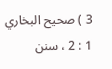3 ) صحيح البخاري 1 : 2 ، سنن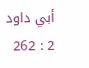أبي داود 2 : 262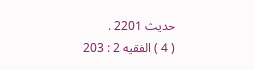حديث 2201 .
( 4 ) الفقيه 2 : 203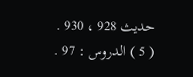حديث 928 ، 930 .
( 5 ) الدروس : 97 .